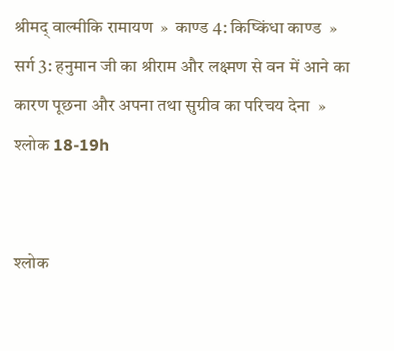श्रीमद् वाल्मीकि रामायण  »  काण्ड 4: किष्किंधा काण्ड  »  सर्ग 3: हनुमान जी का श्रीराम और लक्ष्मण से वन में आने का कारण पूछना और अपना तथा सुग्रीव का परिचय देना  »  श्लोक 18-19h


श्लोक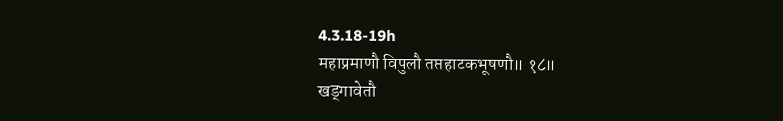4.3.18-19h
महाप्रमाणौ विपुलौ तप्तहाटकभूषणौ॥ १८॥
खड्गावेतौ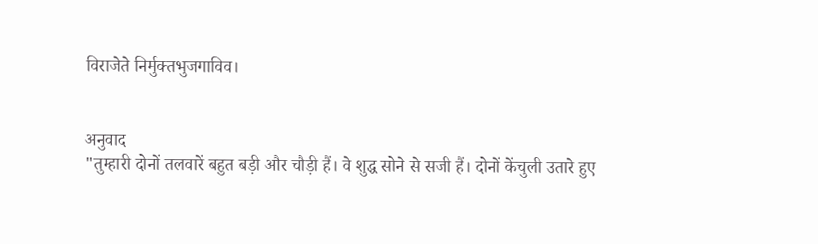विराजेते निर्मुक्तभुजगाविव।


अनुवाद
"तुम्हारी दोनों तलवारें बहुत बड़ी और चौड़ी हैं। वे शुद्ध सोने से सजी हैं। दोनों केंचुली उतारे हुए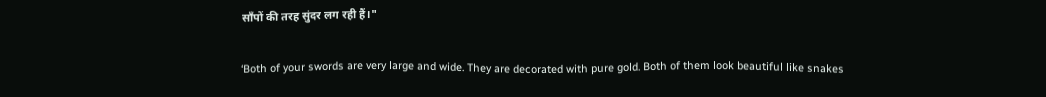साँपों की तरह सुंदर लग रही हैं।"

‘Both of your swords are very large and wide. They are decorated with pure gold. Both of them look beautiful like snakes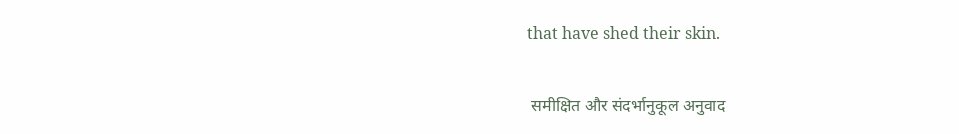that have shed their skin.

 समीक्षित और संदर्भानुकूल अनुवाद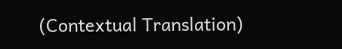(Contextual Translation)